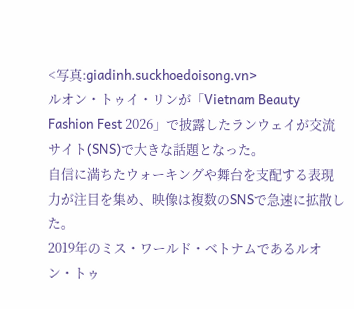<写真:giadinh.suckhoedoisong.vn>
ルオン・トゥイ・リンが「Vietnam Beauty Fashion Fest 2026」で披露したランウェイが交流サイト(SNS)で大きな話題となった。
自信に満ちたウォーキングや舞台を支配する表現力が注目を集め、映像は複数のSNSで急速に拡散した。
2019年のミス・ワールド・ベトナムであるルオン・トゥ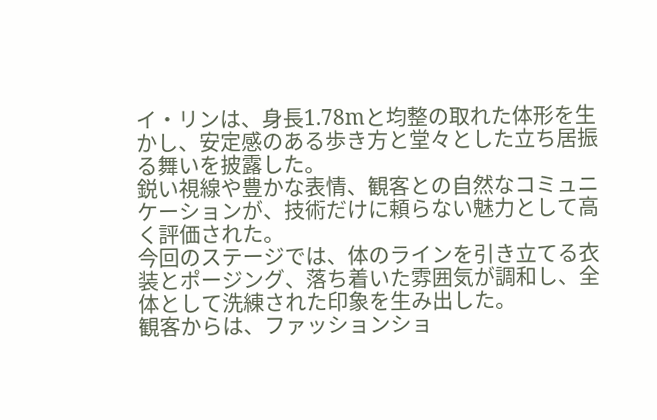イ・リンは、身長1.78mと均整の取れた体形を生かし、安定感のある歩き方と堂々とした立ち居振る舞いを披露した。
鋭い視線や豊かな表情、観客との自然なコミュニケーションが、技術だけに頼らない魅力として高く評価された。
今回のステージでは、体のラインを引き立てる衣装とポージング、落ち着いた雰囲気が調和し、全体として洗練された印象を生み出した。
観客からは、ファッションショ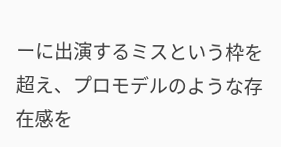ーに出演するミスという枠を超え、プロモデルのような存在感を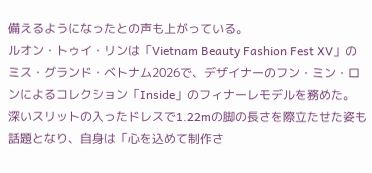備えるようになったとの声も上がっている。
ルオン・トゥイ・リンは「Vietnam Beauty Fashion Fest XV」のミス・グランド・ベトナム2026で、デザイナーのフン・ミン・ロンによるコレクション「Inside」のフィナーレモデルを務めた。
深いスリットの入ったドレスで1.22mの脚の長さを際立たせた姿も話題となり、自身は「心を込めて制作さ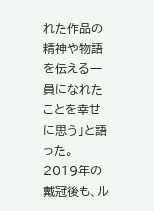れた作品の精神や物語を伝える一員になれたことを幸せに思う」と語った。
2019年の戴冠後も、ル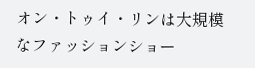オン・トゥイ・リンは大規模なファッションショー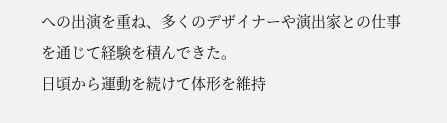への出演を重ね、多くのデザイナーや演出家との仕事を通じて経験を積んできた。
日頃から運動を続けて体形を維持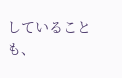していることも、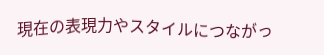現在の表現力やスタイルにつながっ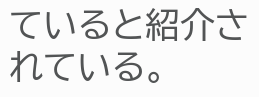ていると紹介されている。